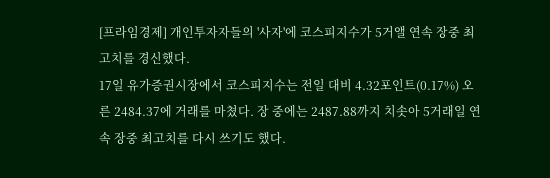[프라임경제] 개인투자자들의 '사자'에 코스피지수가 5거앨 연속 장중 최고치를 경신했다.
17일 유가증권시장에서 코스피지수는 전일 대비 4.32포인트(0.17%) 오른 2484.37에 거래를 마쳤다. 장 중에는 2487.88까지 치솟아 5거래일 연속 장중 최고치를 다시 쓰기도 했다.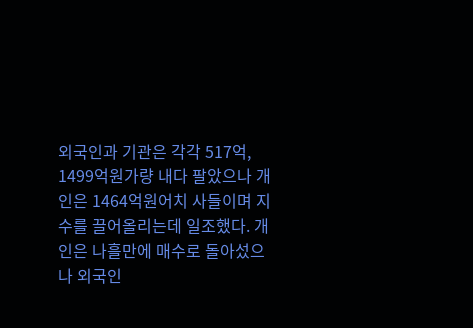외국인과 기관은 각각 517억, 1499억원가량 내다 팔았으나 개인은 1464억원어치 사들이며 지수를 끌어올리는데 일조했다. 개인은 나흘만에 매수로 돌아섰으나 외국인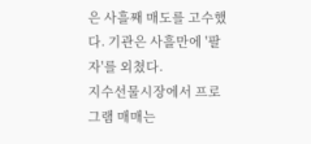은 사흘째 매도를 고수했다. 기관은 사흘만에 '팔자'를 외쳤다.
지수선물시장에서 프로그램 매매는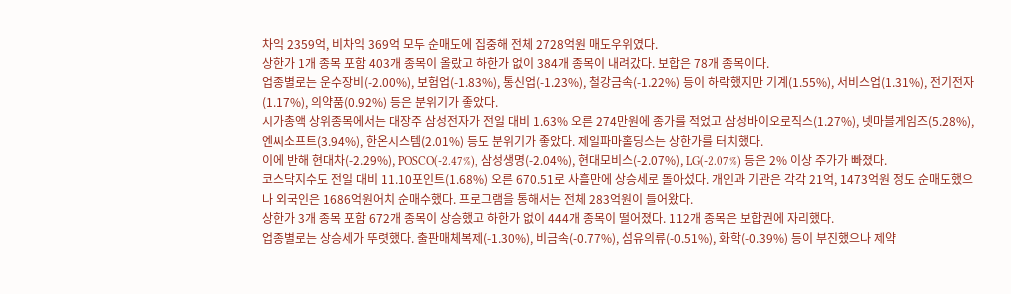차익 2359억, 비차익 369억 모두 순매도에 집중해 전체 2728억원 매도우위였다.
상한가 1개 종목 포함 403개 종목이 올랐고 하한가 없이 384개 종목이 내려갔다. 보합은 78개 종목이다.
업종별로는 운수장비(-2.00%), 보험업(-1.83%), 통신업(-1.23%), 철강금속(-1.22%) 등이 하락했지만 기계(1.55%), 서비스업(1.31%), 전기전자(1.17%), 의약품(0.92%) 등은 분위기가 좋았다.
시가총액 상위종목에서는 대장주 삼성전자가 전일 대비 1.63% 오른 274만원에 종가를 적었고 삼성바이오로직스(1.27%), 넷마블게임즈(5.28%), 엔씨소프트(3.94%), 한온시스템(2.01%) 등도 분위기가 좋았다. 제일파마홀딩스는 상한가를 터치했다.
이에 반해 현대차(-2.29%), POSCO(-2.47%), 삼성생명(-2.04%), 현대모비스(-2.07%), LG(-2.07%) 등은 2% 이상 주가가 빠졌다.
코스닥지수도 전일 대비 11.10포인트(1.68%) 오른 670.51로 사흘만에 상승세로 돌아섰다. 개인과 기관은 각각 21억, 1473억원 정도 순매도했으나 외국인은 1686억원어치 순매수했다. 프로그램을 통해서는 전체 283억원이 들어왔다.
상한가 3개 종목 포함 672개 종목이 상승했고 하한가 없이 444개 종목이 떨어졌다. 112개 종목은 보합권에 자리했다.
업종별로는 상승세가 뚜렷했다. 출판매체복제(-1.30%), 비금속(-0.77%), 섬유의류(-0.51%), 화학(-0.39%) 등이 부진했으나 제약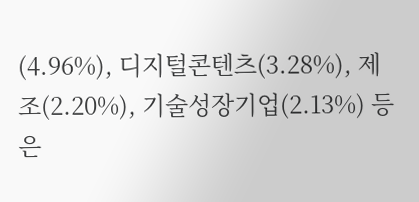(4.96%), 디지털콘텐츠(3.28%), 제조(2.20%), 기술성장기업(2.13%) 등은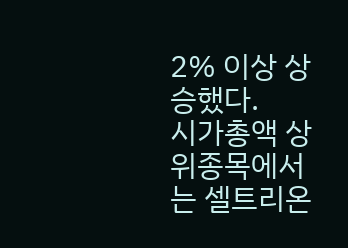2% 이상 상승했다.
시가총액 상위종목에서는 셀트리온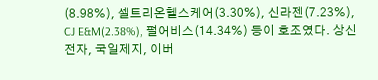(8.98%), 셀트리온헬스케어(3.30%), 신라젠(7.23%), CJ E&M(2.38%), 펄어비스(14.34%) 등이 호조였다. 상신전자, 국일제지, 이버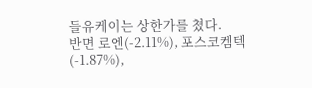들유케이는 상한가를 쳤다.
반면 로엔(-2.11%), 포스코켐텍(-1.87%),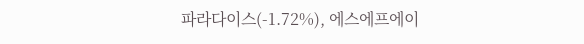파라다이스(-1.72%), 에스에프에이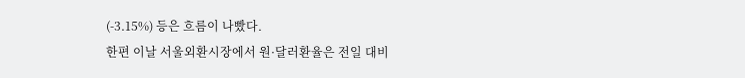(-3.15%) 등은 흐름이 나빴다.
한편 이날 서울외환시장에서 원·달러환율은 전일 대비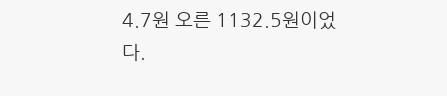4.7원 오른 1132.5원이었다.